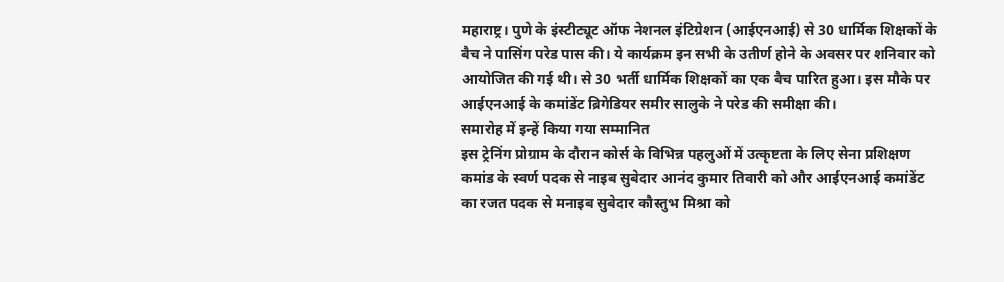महाराष्ट्र। पुणे के इंस्टीट्यूट ऑफ नेशनल इंटिग्रेशन (आईएनआई) से 30 धार्मिक शिक्षकों के बैच ने पासिंग परेड पास की। ये कार्यक्रम इन सभी के उतीर्ण होने के अवसर पर शनिवार को आयोजित की गई थी। से 30 भर्ती धार्मिक शिक्षकों का एक बैच पारित हुआ। इस मौके पर आईएनआई के कमांडेंट ब्रिगेडियर समीर सालुके ने परेड की समीक्षा की।
समारोह में इन्हें किया गया सम्मानित
इस ट्रेनिंग प्रोग्राम के दौरान कोर्स के विभिन्न पहलुओं में उत्कृष्टता के लिए सेना प्रशिक्षण कमांड के स्वर्ण पदक से नाइब सुबेदार आनंद कुमार तिवारी को और आईएनआई कमांडेंट का रजत पदक से मनाइब सुबेदार कौस्तुभ मिश्रा को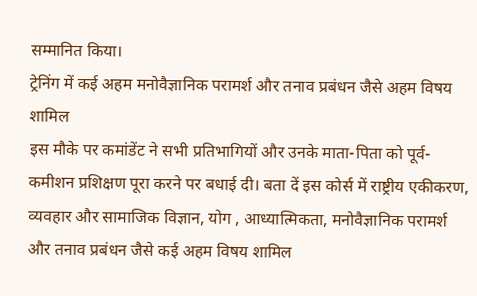सम्मानित किया।
ट्रेनिंग में कई अहम मनोवैज्ञानिक परामर्श और तनाव प्रबंधन जैसे अहम विषय शामिल
इस मौके पर कमांडेंट ने सभी प्रतिभागियों और उनके माता-पिता को पूर्व-कमीशन प्रशिक्षण पूरा करने पर बधाई दी। बता दें इस कोर्स में राष्ट्रीय एकीकरण, व्यवहार और सामाजिक विज्ञान, योग , आध्यात्मिकता, मनोवैज्ञानिक परामर्श और तनाव प्रबंधन जैसे कई अहम विषय शामिल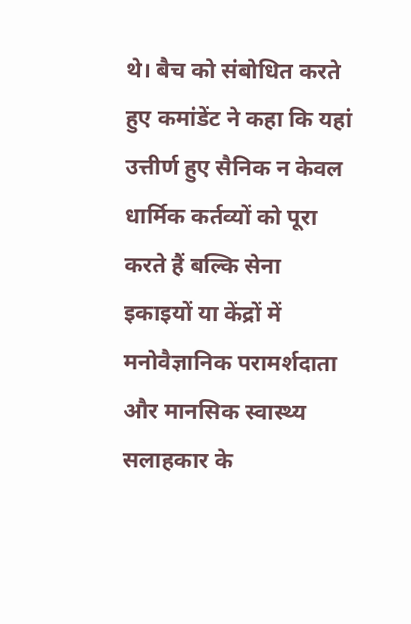थे। बैच को संबोधित करते हुए कमांडेंट ने कहा कि यहां उत्तीर्ण हुए सैनिक न केवल धार्मिक कर्तव्यों को पूरा करते हैं बल्कि सेना इकाइयों या केंद्रों में मनोवैज्ञानिक परामर्शदाता और मानसिक स्वास्थ्य सलाहकार के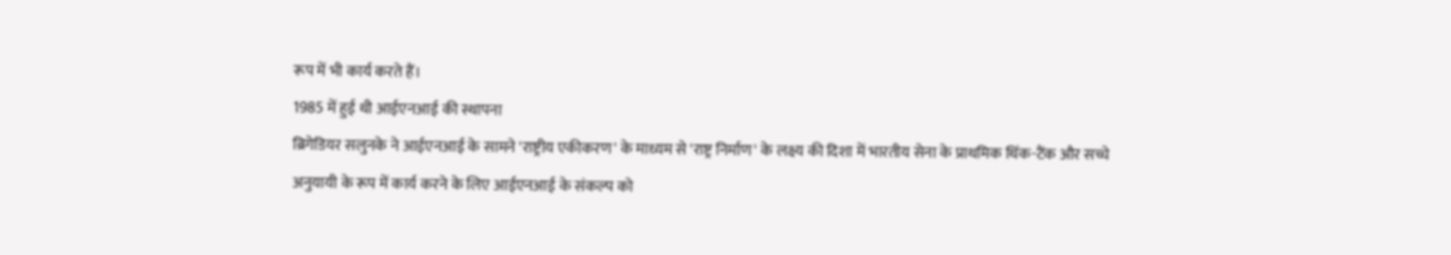रूप में भी कार्य करते हैं।
1985 में हुई थी आईएनआई की स्थापना
ब्रिगेडियर सलुनके ने आईएनआई के सामने 'राष्ट्रीय एकीकरण' के माध्यम से 'राष्ट्र निर्माण' के लक्ष्य की दिशा में भारतीय सेना के प्राथमिक थिंक-टैंक और सच्चे अनुयायी के रूप में कार्य करने के लिए आईएनआई के संकल्प को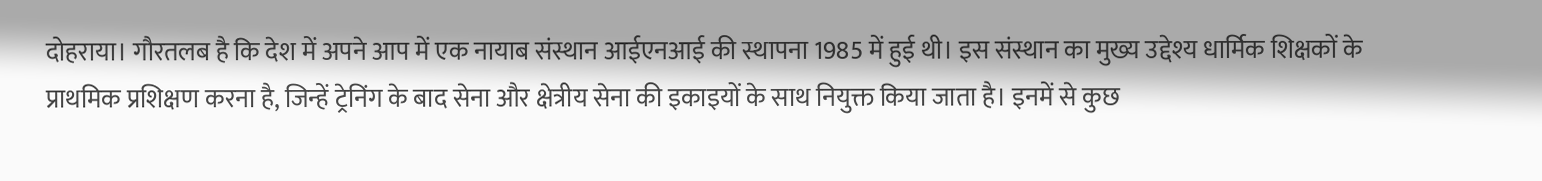दोहराया। गौरतलब है कि देश में अपने आप में एक नायाब संस्थान आईएनआई की स्थापना 1985 में हुई थी। इस संस्थान का मुख्य उद्देश्य धार्मिक शिक्षकों के प्राथमिक प्रशिक्षण करना है, जिन्हें ट्रेनिंग के बाद सेना और क्षेत्रीय सेना की इकाइयों के साथ नियुक्त किया जाता है। इनमें से कुछ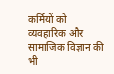कर्मियों को व्यवहारिक और सामाजिक विज्ञान की भी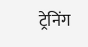ट्रेनिंग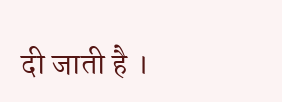दी जाती है ।